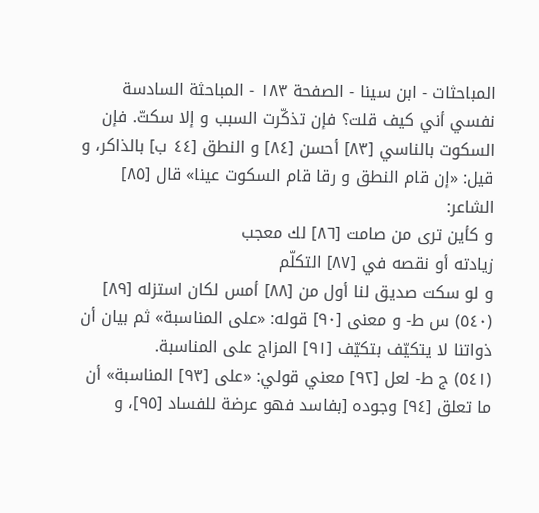المباحثات - ابن سينا - الصفحة ١٨٣ - المباحثة السادسة
نفسي أني كيف قلت؟ فإن تذكّرت السبب و إلا سكتّ. فإن السكوت بالناسي [٨٣] أحسن [٨٤] و النطق [٤٤ ب] بالذاكر، و قيل: «إن قام النطق و رقا قام السكوت عينا» قال [٨٥] الشاعر:
و كأين ترى من صامت [٨٦] لك معجب
زيادته أو نقصه في [٨٧] التكلّم
و لو سكت صديق لنا أول من [٨٨] أمس لكان استزله [٨٩]
(٥٤٠) س ط- و معنى [٩٠] قوله: «على المناسبة» ثم بيان أن ذواتنا لا يتكيّف بتكيّف [٩١] المزاج على المناسبة.
(٥٤١) ج ط- لعل [٩٢] معني قولي: «على [٩٣] المناسبة» أن ما تعلق [٩٤] وجوده [بفاسد فهو عرضة للفساد [٩٥]، و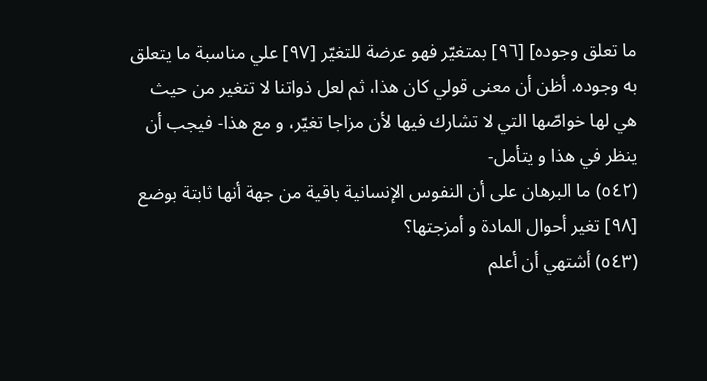ما تعلق وجوده] [٩٦] بمتغيّر فهو عرضة للتغيّر [٩٧] علي مناسبة ما يتعلق به وجوده. أظن أن معنى قولي كان هذا، ثم لعل ذواتنا لا تتغير من حيث هي لها خواصّها التي لا تشارك فيها لأن مزاجا تغيّر، و مع هذا- فيجب أن ينظر في هذا و يتأمل-
(٥٤٢) ما البرهان على أن النفوس الإنسانية باقية من جهة أنها ثابتة بوضع [٩٨] تغير أحوال المادة و أمزجتها؟
(٥٤٣) أشتهي أن أعلم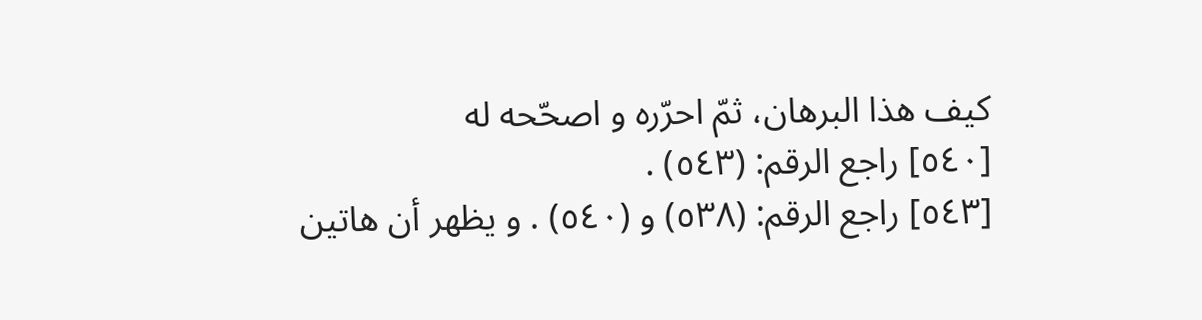كيف هذا البرهان، ثمّ احرّره و اصحّحه له
[٥٤٠] راجع الرقم: (٥٤٣) .
[٥٤٣] راجع الرقم: (٥٣٨) و (٥٤٠) . و يظهر أن هاتين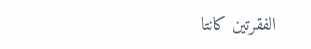الفقرتين كانتا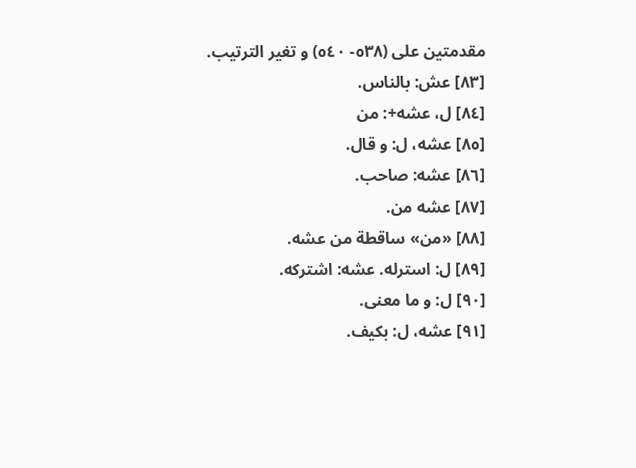مقدمتين على (٥٣٨- ٥٤٠) و تغير الترتيب.
[٨٣] عش: بالناس.
[٨٤] ل، عشه+: من
[٨٥] عشه، ل: و قال.
[٨٦] عشه: صاحب.
[٨٧] عشه من.
[٨٨] «من» ساقطة من عشه.
[٨٩] ل: استرله. عشه: اشتركه.
[٩٠] ل: و ما معنى.
[٩١] عشه، ل: بكيف.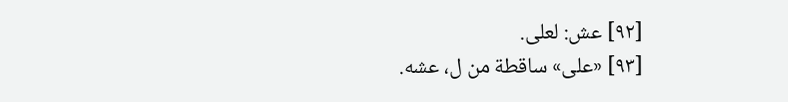[٩٢] عش: لعلى.
[٩٣] «على» ساقطة من ل، عشه.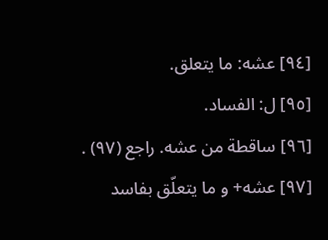[٩٤] عشه: ما يتعلق.
[٩٥] ل: الفساد.
[٩٦] ساقطة من عشه. راجع (٩٧) .
[٩٧] عشه+ و ما يتعلّق بفاسد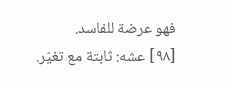فهو عرضة للفاسد.
[٩٨] عشه: ثابتة مع تغيّر.